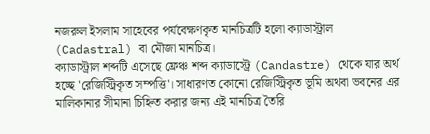নজরুল ইসলাম সাহেবের পর্যবেক্ষণকৃত মানচিত্রটি হলো ক্যাডাস্ট্রাল (Cadastral) বা মৌজা মানচিত্র।
ক্যাডাস্ট্রাল শব্দটি এসেছে ফ্রেঞ্চ শব্দ ক্যাডাস্ট্রে (Candastre) থেকে যার অর্থ হচ্ছে 'রেজিস্ট্রিকৃত সম্পত্তি'। সাধারণত কোনো রেজিস্ট্রিকৃত ভূমি অথবা ভবনের এর মালিকানার সীমানা চিহ্নিত করার জন্য এই মানচিত্র তৈরি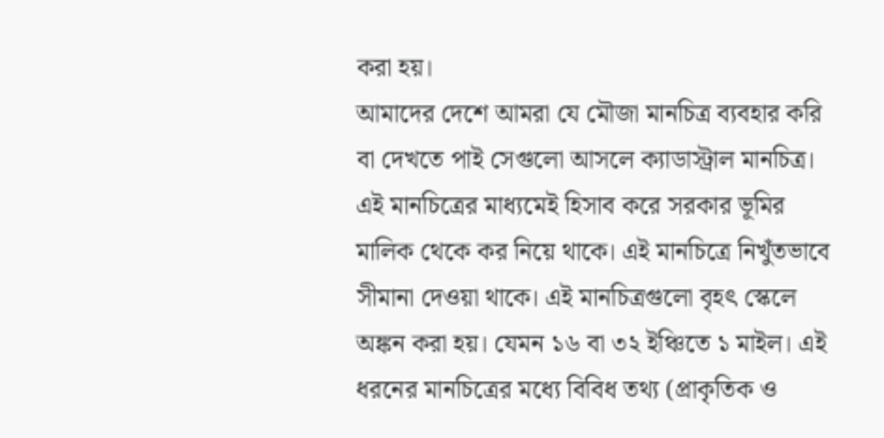করা হয়।
আমাদের দেশে আমরা যে মৌজা মানচিত্র ব্যবহার করি বা দেখতে পাই সেগুলো আসলে ক্যাডাস্ট্রাল মানচিত্র। এই মানচিত্রের মাধ্যমেই হিসাব করে সরকার ভূমির মালিক থেকে কর নিয়ে থাকে। এই মানচিত্রে নিখুঁতভাবে সীমানা দেওয়া থাকে। এই মানচিত্রগুলো বৃহৎ স্কেলে অঙ্কন করা হয়। যেমন ১৬ বা ৩২ ইঞ্চিতে ১ মাইল। এই ধরনের মানচিত্রের মধ্যে বিবিধ তথ্য (প্রাকৃতিক ও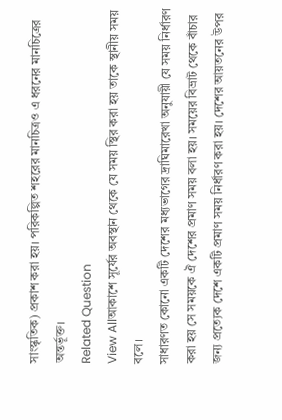সাংস্কৃতিক) প্রকাশ করা হয়। পরিকল্পিত শহরের মানচিত্রও এ ধরনের মানচিত্রের অন্তর্ভূক্ত।
Related Question
View Allআকাশে সূর্যের অবস্থান থেকে যে সময় স্থির করা হয় তাকে স্থানীয় সময় বলে।
সাধারণত কোনো একটি দেশের মধ্যভাগের দ্রাঘিমারেখা অনুযায়ী যে সময় নির্ধারণ করা হয় সে সময়কে ঐ দেশের প্রমাণ সময় বলা হয়। সময়ের বিভ্রাট থেকে বাঁচার জন্য প্রত্যেক দেশে একটি প্রমাণ সময় নির্ধারণ করা হয়। দেশের আয়তনের উপর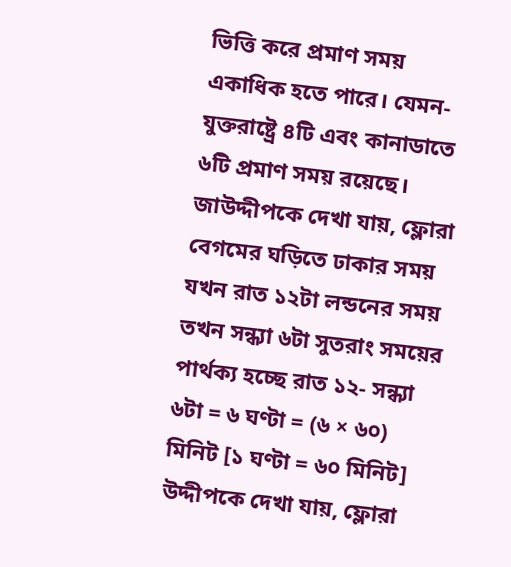ভিত্তি করে প্রমাণ সময় একাধিক হতে পারে। যেমন- যুক্তরাষ্ট্রে ৪টি এবং কানাডাতে ৬টি প্রমাণ সময় রয়েছে।
জাউদ্দীপকে দেখা যায়, ফ্লোরা বেগমের ঘড়িতে ঢাকার সময় যখন রাত ১২টা লন্ডনের সময় তখন সন্ধ্যা ৬টা সুতরাং সময়ের পার্থক্য হচ্ছে রাত ১২- সন্ধ্যা ৬টা = ৬ ঘণ্টা = (৬ × ৬০) মিনিট [১ ঘণ্টা = ৬০ মিনিট]
উদ্দীপকে দেখা যায়, ফ্লোরা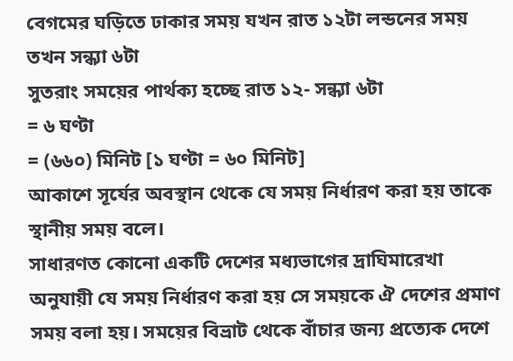বেগমের ঘড়িতে ঢাকার সময় যখন রাত ১২টা লন্ডনের সময় তখন সন্ধ্যা ৬টা
সুতরাং সময়ের পার্থক্য হচ্ছে রাত ১২- সন্ধ্যা ৬টা
= ৬ ঘণ্টা
= (৬৬০) মিনিট [১ ঘণ্টা = ৬০ মিনিট]
আকাশে সূর্যের অবস্থান থেকে যে সময় নির্ধারণ করা হয় তাকে স্থানীয় সময় বলে।
সাধারণত কোনো একটি দেশের মধ্যভাগের দ্রাঘিমারেখা অনুযায়ী যে সময় নির্ধারণ করা হয় সে সময়কে ঐ দেশের প্রমাণ সময় বলা হয়। সময়ের বিভ্রাট থেকে বাঁচার জন্য প্রত্যেক দেশে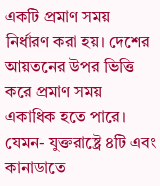একটি প্রমাণ সময় নির্ধারণ করা হয়। দেশের আয়তনের উপর ভিত্তি করে প্রমাণ সময় একাধিক হতে পারে। যেমন- যুক্তরাষ্ট্রে ৪টি এবং কানাডাতে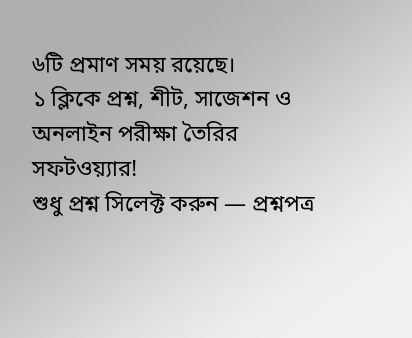৬টি প্রমাণ সময় রয়েছে।
১ ক্লিকে প্রশ্ন, শীট, সাজেশন ও
অনলাইন পরীক্ষা তৈরির সফটওয়্যার!
শুধু প্রশ্ন সিলেক্ট করুন — প্রশ্নপত্র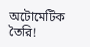অটোমেটিক তৈরি!